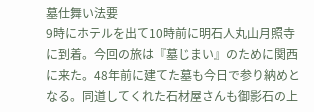墓仕舞い法要
9時にホテルを出て10時前に明石人丸山月照寺に到着。今回の旅は『墓じまい』のために関西に来た。48年前に建てた墓も今日で参り納めとなる。同道してくれた石材屋さんも御影石の上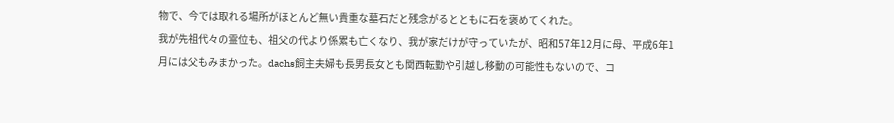物で、今では取れる場所がほとんど無い貴重な墓石だと残念がるとともに石を褒めてくれた。
我が先祖代々の霊位も、祖父の代より係累も亡くなり、我が家だけが守っていたが、昭和57年12月に母、平成6年1月には父もみまかった。dachs飼主夫婦も長男長女とも関西転勤や引越し移動の可能性もないので、コ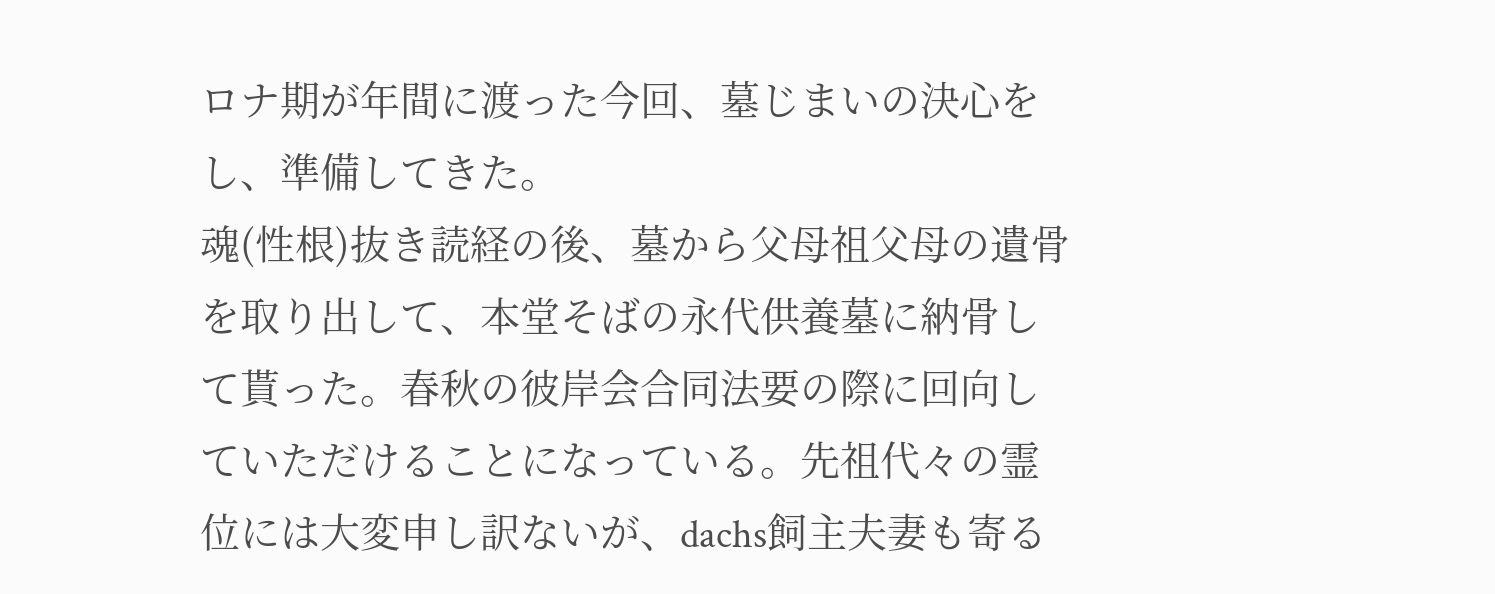ロナ期が年間に渡った今回、墓じまいの決心をし、準備してきた。
魂(性根)抜き読経の後、墓から父母祖父母の遺骨を取り出して、本堂そばの永代供養墓に納骨して貰った。春秋の彼岸会合同法要の際に回向していただけることになっている。先祖代々の霊位には大変申し訳ないが、dachs飼主夫妻も寄る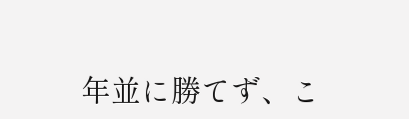年並に勝てず、こ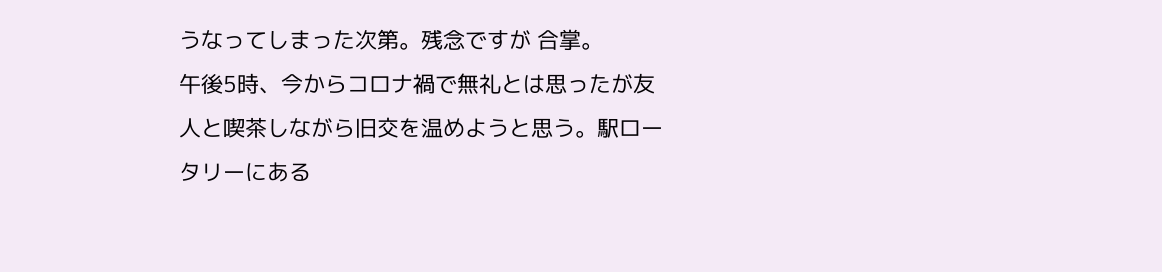うなってしまった次第。残念ですが 合掌。
午後5時、今からコロナ禍で無礼とは思ったが友人と喫茶しながら旧交を温めようと思う。駅ロータリーにある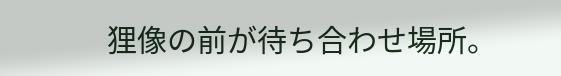狸像の前が待ち合わせ場所。